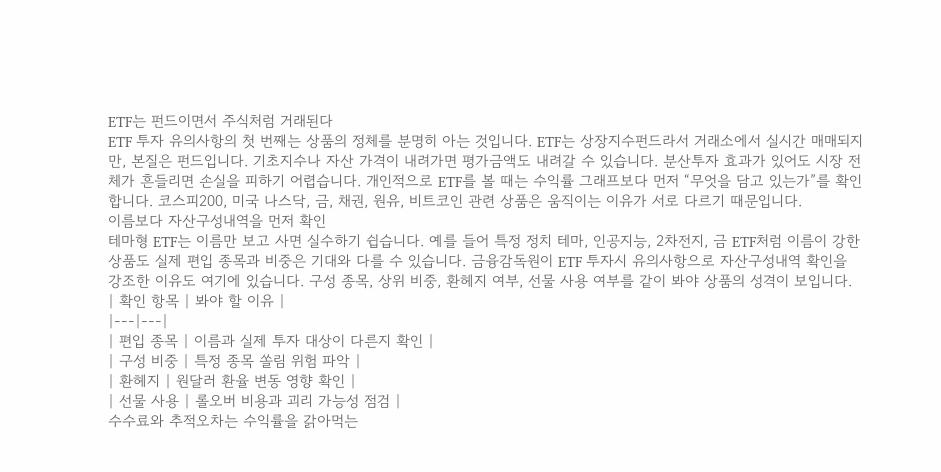ETF는 펀드이면서 주식처럼 거래된다
ETF 투자 유의사항의 첫 번째는 상품의 정체를 분명히 아는 것입니다. ETF는 상장지수펀드라서 거래소에서 실시간 매매되지만, 본질은 펀드입니다. 기초지수나 자산 가격이 내려가면 평가금액도 내려갈 수 있습니다. 분산투자 효과가 있어도 시장 전체가 흔들리면 손실을 피하기 어렵습니다. 개인적으로 ETF를 볼 때는 수익률 그래프보다 먼저 “무엇을 담고 있는가”를 확인합니다. 코스피200, 미국 나스닥, 금, 채권, 원유, 비트코인 관련 상품은 움직이는 이유가 서로 다르기 때문입니다.
이름보다 자산구성내역을 먼저 확인
테마형 ETF는 이름만 보고 사면 실수하기 쉽습니다. 예를 들어 특정 정치 테마, 인공지능, 2차전지, 금 ETF처럼 이름이 강한 상품도 실제 편입 종목과 비중은 기대와 다를 수 있습니다. 금융감독원이 ETF 투자시 유의사항으로 자산구성내역 확인을 강조한 이유도 여기에 있습니다. 구성 종목, 상위 비중, 환헤지 여부, 선물 사용 여부를 같이 봐야 상품의 성격이 보입니다.
| 확인 항목 | 봐야 할 이유 |
|---|---|
| 편입 종목 | 이름과 실제 투자 대상이 다른지 확인 |
| 구성 비중 | 특정 종목 쏠림 위험 파악 |
| 환헤지 | 원달러 환율 변동 영향 확인 |
| 선물 사용 | 롤오버 비용과 괴리 가능성 점검 |
수수료와 추적오차는 수익률을 갉아먹는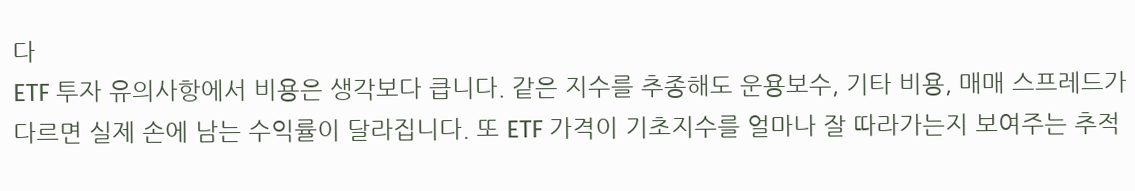다
ETF 투자 유의사항에서 비용은 생각보다 큽니다. 같은 지수를 추종해도 운용보수, 기타 비용, 매매 스프레드가 다르면 실제 손에 남는 수익률이 달라집니다. 또 ETF 가격이 기초지수를 얼마나 잘 따라가는지 보여주는 추적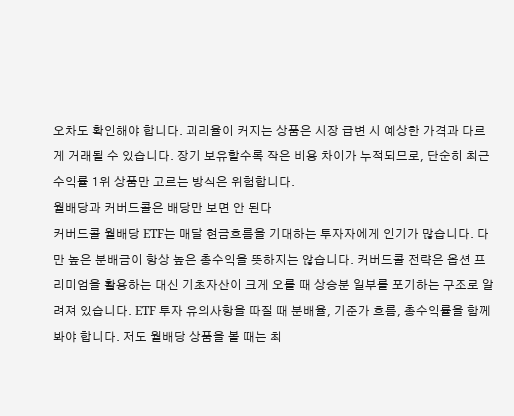오차도 확인해야 합니다. 괴리율이 커지는 상품은 시장 급변 시 예상한 가격과 다르게 거래될 수 있습니다. 장기 보유할수록 작은 비용 차이가 누적되므로, 단순히 최근 수익률 1위 상품만 고르는 방식은 위험합니다.
월배당과 커버드콜은 배당만 보면 안 된다
커버드콜 월배당 ETF는 매달 현금흐름을 기대하는 투자자에게 인기가 많습니다. 다만 높은 분배금이 항상 높은 총수익을 뜻하지는 않습니다. 커버드콜 전략은 옵션 프리미엄을 활용하는 대신 기초자산이 크게 오를 때 상승분 일부를 포기하는 구조로 알려져 있습니다. ETF 투자 유의사항을 따질 때 분배율, 기준가 흐름, 총수익률을 함께 봐야 합니다. 저도 월배당 상품을 볼 때는 최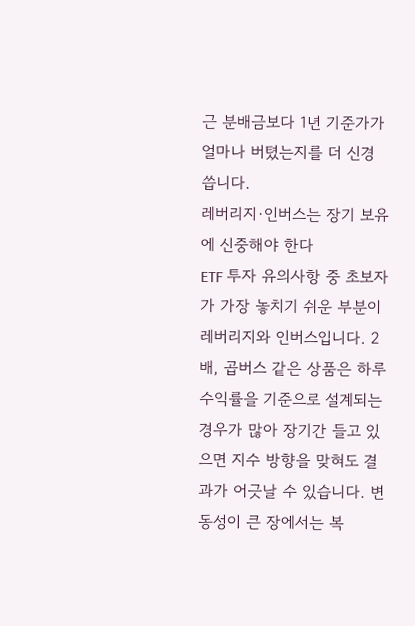근 분배금보다 1년 기준가가 얼마나 버텼는지를 더 신경 씁니다.
레버리지·인버스는 장기 보유에 신중해야 한다
ETF 투자 유의사항 중 초보자가 가장 놓치기 쉬운 부분이 레버리지와 인버스입니다. 2배, 곱버스 같은 상품은 하루 수익률을 기준으로 설계되는 경우가 많아 장기간 들고 있으면 지수 방향을 맞혀도 결과가 어긋날 수 있습니다. 변동성이 큰 장에서는 복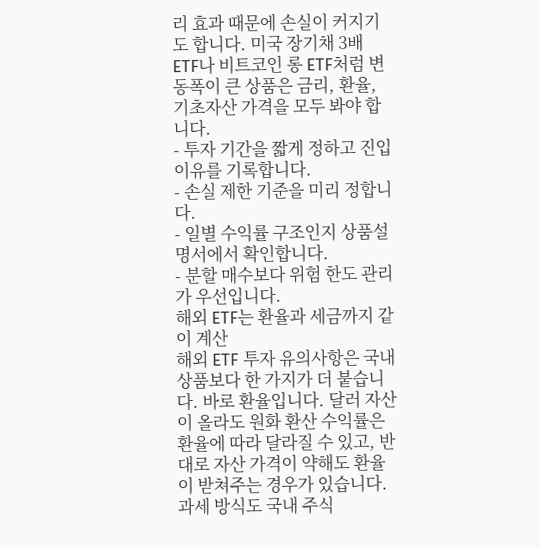리 효과 때문에 손실이 커지기도 합니다. 미국 장기채 3배 ETF나 비트코인 롱 ETF처럼 변동폭이 큰 상품은 금리, 환율, 기초자산 가격을 모두 봐야 합니다.
- 투자 기간을 짧게 정하고 진입 이유를 기록합니다.
- 손실 제한 기준을 미리 정합니다.
- 일별 수익률 구조인지 상품설명서에서 확인합니다.
- 분할 매수보다 위험 한도 관리가 우선입니다.
해외 ETF는 환율과 세금까지 같이 계산
해외 ETF 투자 유의사항은 국내 상품보다 한 가지가 더 붙습니다. 바로 환율입니다. 달러 자산이 올라도 원화 환산 수익률은 환율에 따라 달라질 수 있고, 반대로 자산 가격이 약해도 환율이 받쳐주는 경우가 있습니다. 과세 방식도 국내 주식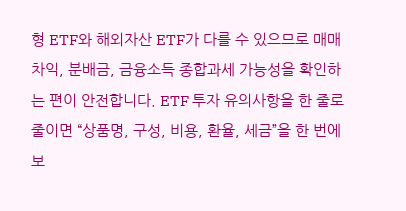형 ETF와 해외자산 ETF가 다를 수 있으므로 매매차익, 분배금, 금융소득 종합과세 가능성을 확인하는 편이 안전합니다. ETF 투자 유의사항을 한 줄로 줄이면 “상품명, 구성, 비용, 환율, 세금”을 한 번에 보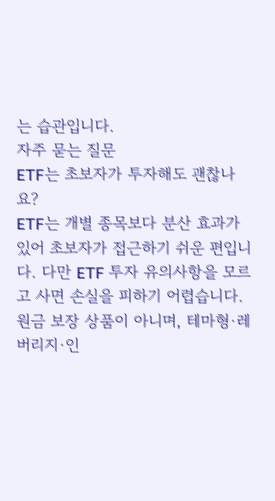는 습관입니다.
자주 묻는 질문
ETF는 초보자가 투자해도 괜찮나요?
ETF는 개별 종목보다 분산 효과가 있어 초보자가 접근하기 쉬운 편입니다. 다만 ETF 투자 유의사항을 모르고 사면 손실을 피하기 어렵습니다. 원금 보장 상품이 아니며, 테마형·레버리지·인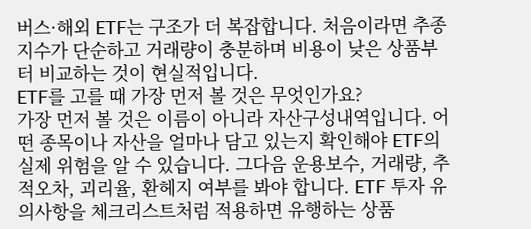버스·해외 ETF는 구조가 더 복잡합니다. 처음이라면 추종 지수가 단순하고 거래량이 충분하며 비용이 낮은 상품부터 비교하는 것이 현실적입니다.
ETF를 고를 때 가장 먼저 볼 것은 무엇인가요?
가장 먼저 볼 것은 이름이 아니라 자산구성내역입니다. 어떤 종목이나 자산을 얼마나 담고 있는지 확인해야 ETF의 실제 위험을 알 수 있습니다. 그다음 운용보수, 거래량, 추적오차, 괴리율, 환헤지 여부를 봐야 합니다. ETF 투자 유의사항을 체크리스트처럼 적용하면 유행하는 상품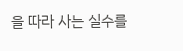을 따라 사는 실수를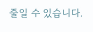줄일 수 있습니다.